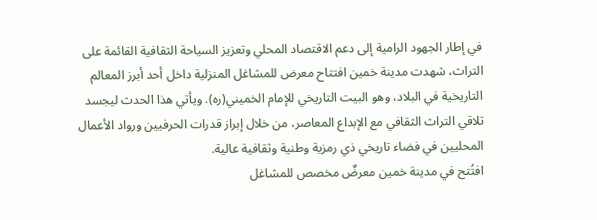في إطار الجهود الرامية إلى دعم الاقتصاد المحلي وتعزيز السياحة الثقافية القائمة على التراث، شهدت مدينة خمين افتتاح معرض للمشاغل المنزلية داخل أحد أبرز المعالم التاريخية في البلاد، وهو البيت التاريخي للإمام الخميني(ره). ويأتي هذا الحدث ليجسد تلاقي التراث الثقافي مع الإبداع المعاصر، من خلال إبراز قدرات الحرفيين ورواد الأعمال المحليين في فضاء تاريخي ذي رمزية وطنية وثقافية عالية.
افتُتح في مدينة خمين معرضٌ مخصص للمشاغل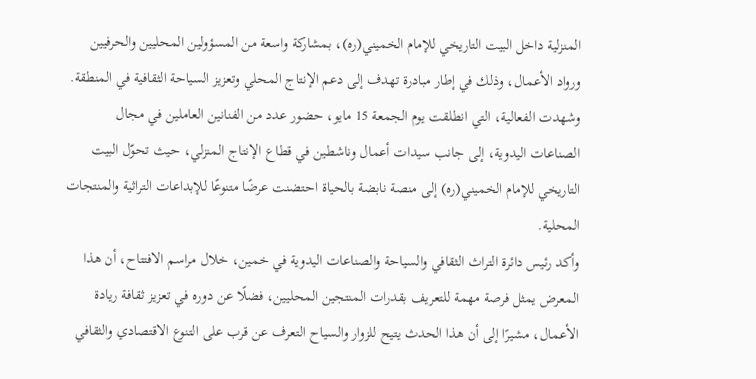المنزلية داخل البيت التاريخي للإمام الخميني(ره)، بمشاركة واسعة من المسؤولين المحليين والحرفيين ورواد الأعمال، وذلك في إطار مبادرة تهدف إلى دعم الإنتاج المحلي وتعزيز السياحة الثقافية في المنطقة.
وشهدت الفعالية، التي انطلقت يوم الجمعة 15 مايو، حضور عدد من الفنانين العاملين في مجال الصناعات اليدوية، إلى جانب سيدات أعمال وناشطين في قطاع الإنتاج المنزلي، حيث تحوّل البيت التاريخي للإمام الخميني(ره) إلى منصة نابضة بالحياة احتضنت عرضًا متنوعًا للإبداعات التراثية والمنتجات المحلية.
وأكد رئيس دائرة التراث الثقافي والسياحة والصناعات اليدوية في خمين، خلال مراسم الافتتاح، أن هذا المعرض يمثل فرصة مهمة للتعريف بقدرات المنتجين المحليين، فضلًا عن دوره في تعزيز ثقافة ريادة الأعمال، مشيرًا إلى أن هذا الحدث يتيح للزوار والسياح التعرف عن قرب على التنوع الاقتصادي والثقافي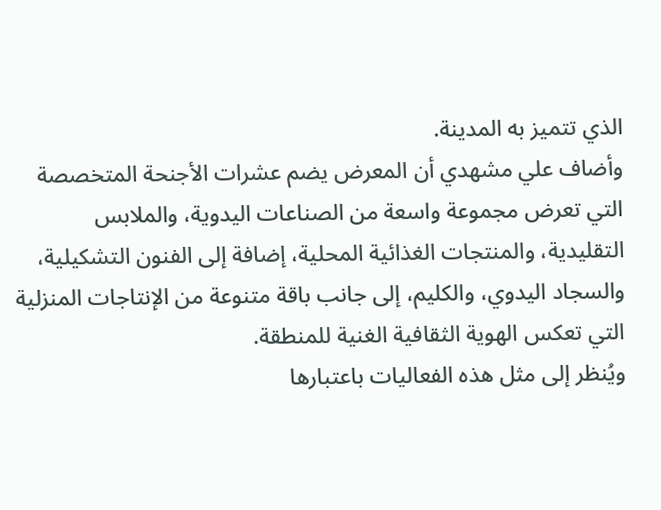الذي تتميز به المدينة.
وأضاف علي مشهدي أن المعرض يضم عشرات الأجنحة المتخصصة التي تعرض مجموعة واسعة من الصناعات اليدوية، والملابس التقليدية، والمنتجات الغذائية المحلية، إضافة إلى الفنون التشكيلية، والسجاد اليدوي، والكليم، إلى جانب باقة متنوعة من الإنتاجات المنزلية التي تعكس الهوية الثقافية الغنية للمنطقة.
ويُنظر إلى مثل هذه الفعاليات باعتبارها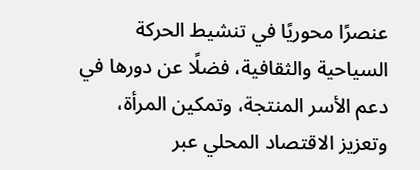عنصرًا محوريًا في تنشيط الحركة السياحية والثقافية، فضلًا عن دورها في دعم الأسر المنتجة، وتمكين المرأة، وتعزيز الاقتصاد المحلي عبر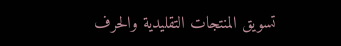تسويق المنتجات التقليدية والحرف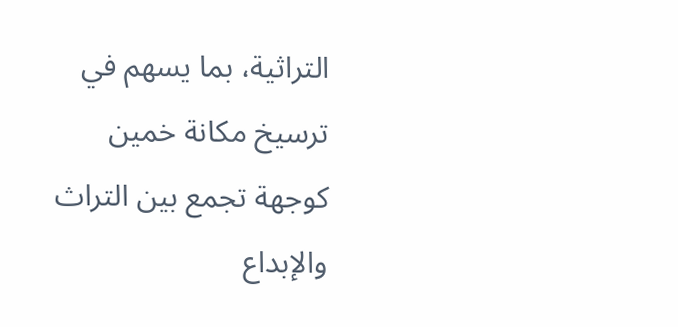التراثية، بما يسهم في ترسيخ مكانة خمين كوجهة تجمع بين التراث والإبداع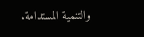والتنمية المستدامة.